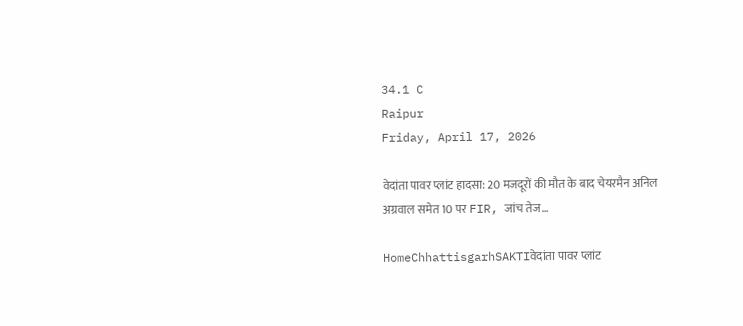34.1 C
Raipur
Friday, April 17, 2026

वेदांता पावर प्लांट हादसा: 20 मजदूरों की मौत के बाद चेयरमैन अनिल अग्रवाल समेत 10 पर FIR, जांच तेज…

HomeChhattisgarhSAKTIवेदांता पावर प्लांट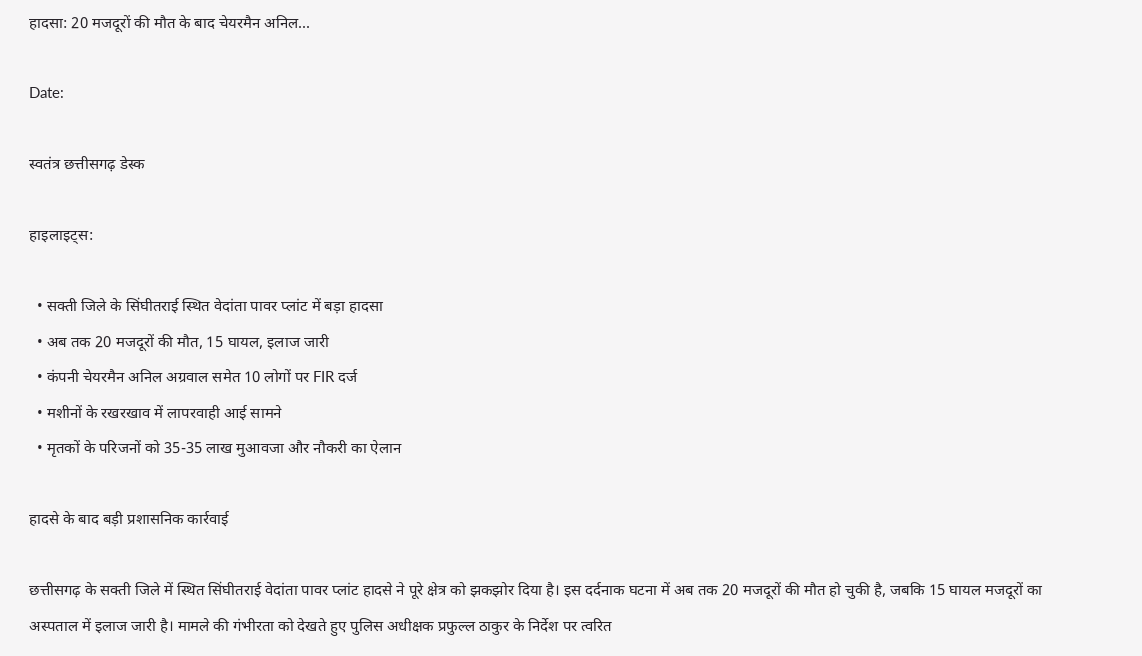हादसा: 20 मजदूरों की मौत के बाद चेयरमैन अनिल...

Date:

स्वतंत्र छत्तीसगढ़ डेस्क

हाइलाइट्स:

  • सक्ती जिले के सिंघीतराई स्थित वेदांता पावर प्लांट में बड़ा हादसा
  • अब तक 20 मजदूरों की मौत, 15 घायल, इलाज जारी
  • कंपनी चेयरमैन अनिल अग्रवाल समेत 10 लोगों पर FIR दर्ज
  • मशीनों के रखरखाव में लापरवाही आई सामने
  • मृतकों के परिजनों को 35-35 लाख मुआवजा और नौकरी का ऐलान

हादसे के बाद बड़ी प्रशासनिक कार्रवाई

छत्तीसगढ़ के सक्ती जिले में स्थित सिंघीतराई वेदांता पावर प्लांट हादसे ने पूरे क्षेत्र को झकझोर दिया है। इस दर्दनाक घटना में अब तक 20 मजदूरों की मौत हो चुकी है, जबकि 15 घायल मजदूरों का अस्पताल में इलाज जारी है। मामले की गंभीरता को देखते हुए पुलिस अधीक्षक प्रफुल्ल ठाकुर के निर्देश पर त्वरित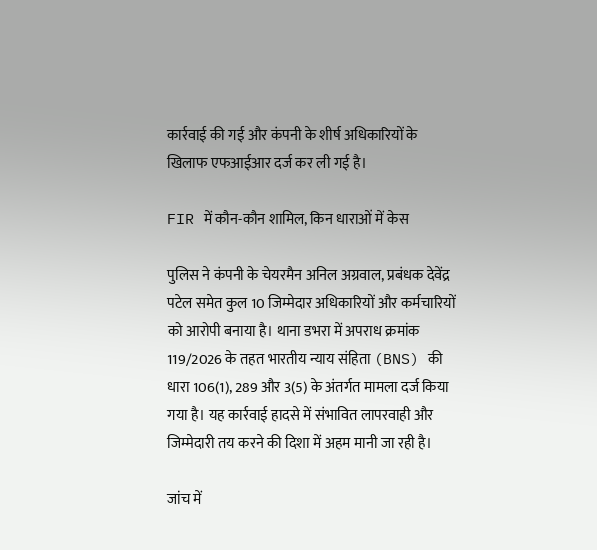कार्रवाई की गई और कंपनी के शीर्ष अधिकारियों के खिलाफ एफआईआर दर्ज कर ली गई है।

FIR में कौन-कौन शामिल, किन धाराओं में केस

पुलिस ने कंपनी के चेयरमैन अनिल अग्रवाल, प्रबंधक देवेंद्र पटेल समेत कुल 10 जिम्मेदार अधिकारियों और कर्मचारियों को आरोपी बनाया है। थाना डभरा में अपराध क्रमांक 119/2026 के तहत भारतीय न्याय संहिता (BNS) की धारा 106(1), 289 और 3(5) के अंतर्गत मामला दर्ज किया गया है। यह कार्रवाई हादसे में संभावित लापरवाही और जिम्मेदारी तय करने की दिशा में अहम मानी जा रही है।

जांच में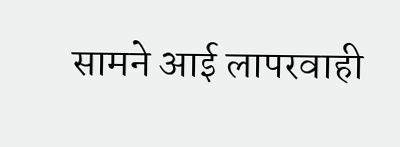सामने आई लापरवाही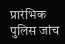प्रारंभिक पुलिस जांच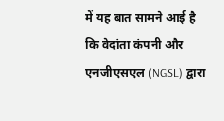में यह बात सामने आई है कि वेदांता कंपनी और एनजीएसएल (NGSL) द्वारा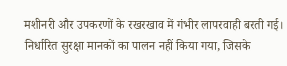मशीनरी और उपकरणों के रखरखाव में गंभीर लापरवाही बरती गई। निर्धारित सुरक्षा मानकों का पालन नहीं किया गया, जिसके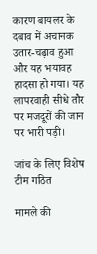कारण बायलर के दबाव में अचानक उतार-चढ़ाव हुआ और यह भयावह हादसा हो गया। यह लापरवाही सीधे तौर पर मजदूरों की जान पर भारी पड़ी।

जांच के लिए विशेष टीम गठित

मामले की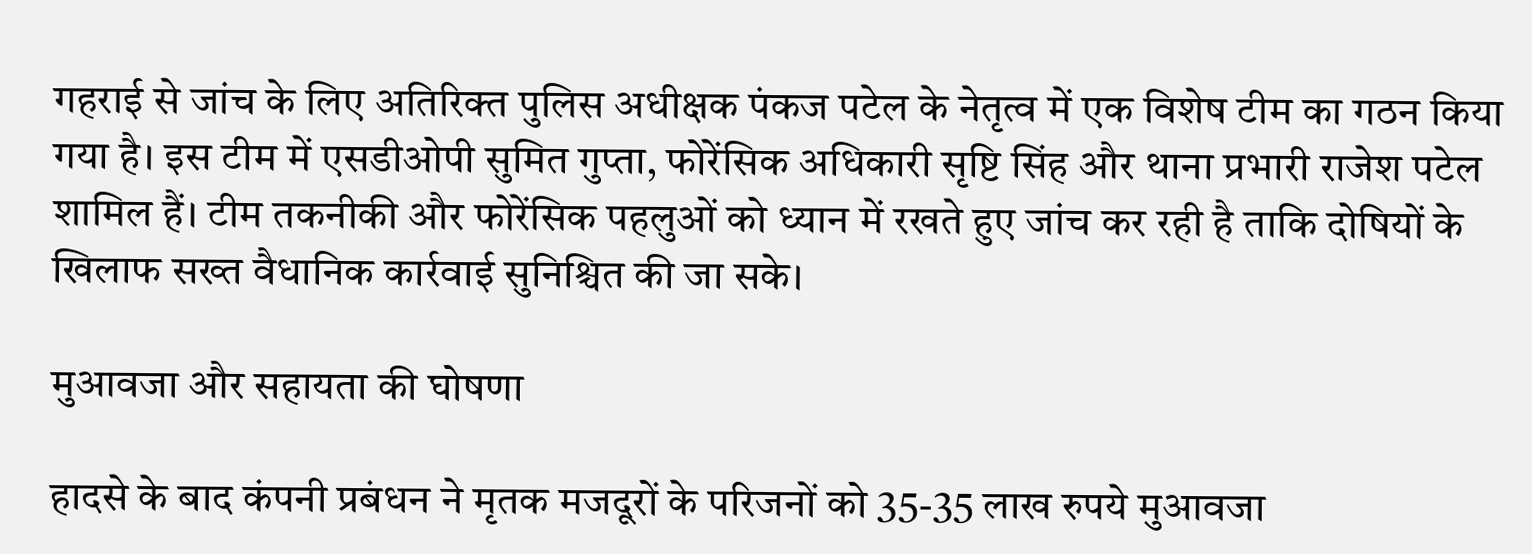गहराई से जांच के लिए अतिरिक्त पुलिस अधीक्षक पंकज पटेल के नेतृत्व में एक विशेष टीम का गठन किया गया है। इस टीम में एसडीओपी सुमित गुप्ता, फोरेंसिक अधिकारी सृष्टि सिंह और थाना प्रभारी राजेश पटेल शामिल हैं। टीम तकनीकी और फोरेंसिक पहलुओं को ध्यान में रखते हुए जांच कर रही है ताकि दोषियों के खिलाफ सख्त वैधानिक कार्रवाई सुनिश्चित की जा सके।

मुआवजा और सहायता की घोषणा

हादसे के बाद कंपनी प्रबंधन ने मृतक मजदूरों के परिजनों को 35-35 लाख रुपये मुआवजा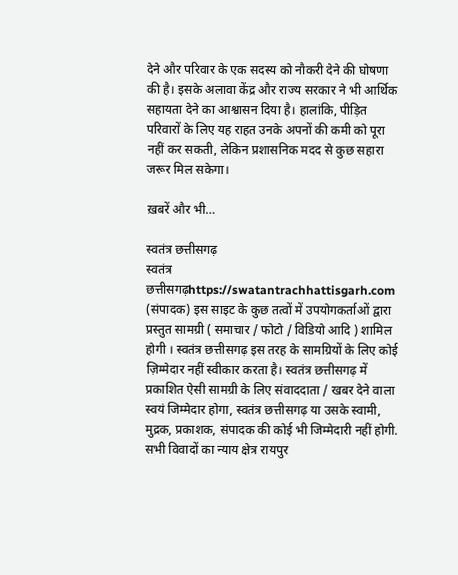देने और परिवार के एक सदस्य को नौकरी देने की घोषणा की है। इसके अलावा केंद्र और राज्य सरकार ने भी आर्थिक सहायता देने का आश्वासन दिया है। हालांकि, पीड़ित परिवारों के लिए यह राहत उनके अपनों की कमी को पूरा नहीं कर सकती, लेकिन प्रशासनिक मदद से कुछ सहारा जरूर मिल सकेगा।

ख़बरें और भी…

स्वतंत्र छत्तीसगढ़
स्वतंत्र छत्तीसगढ़https://swatantrachhattisgarh.com
(संपादक) इस साइट के कुछ तत्वों में उपयोगकर्ताओं द्वारा प्रस्तुत सामग्री ( समाचार / फोटो / विडियो आदि ) शामिल होगी । स्वतंत्र छत्तीसगढ़ इस तरह के सामग्रियों के लिए कोई ज़िम्मेदार नहीं स्वीकार करता है। स्वतंत्र छत्तीसगढ़ में प्रकाशित ऐसी सामग्री के लिए संवाददाता / खबर देने वाला स्वयं जिम्मेदार होगा, स्वतंत्र छत्तीसगढ़ या उसके स्वामी, मुद्रक, प्रकाशक, संपादक की कोई भी जिम्मेदारी नहीं होगी. सभी विवादों का न्याय क्षेत्र रायपुर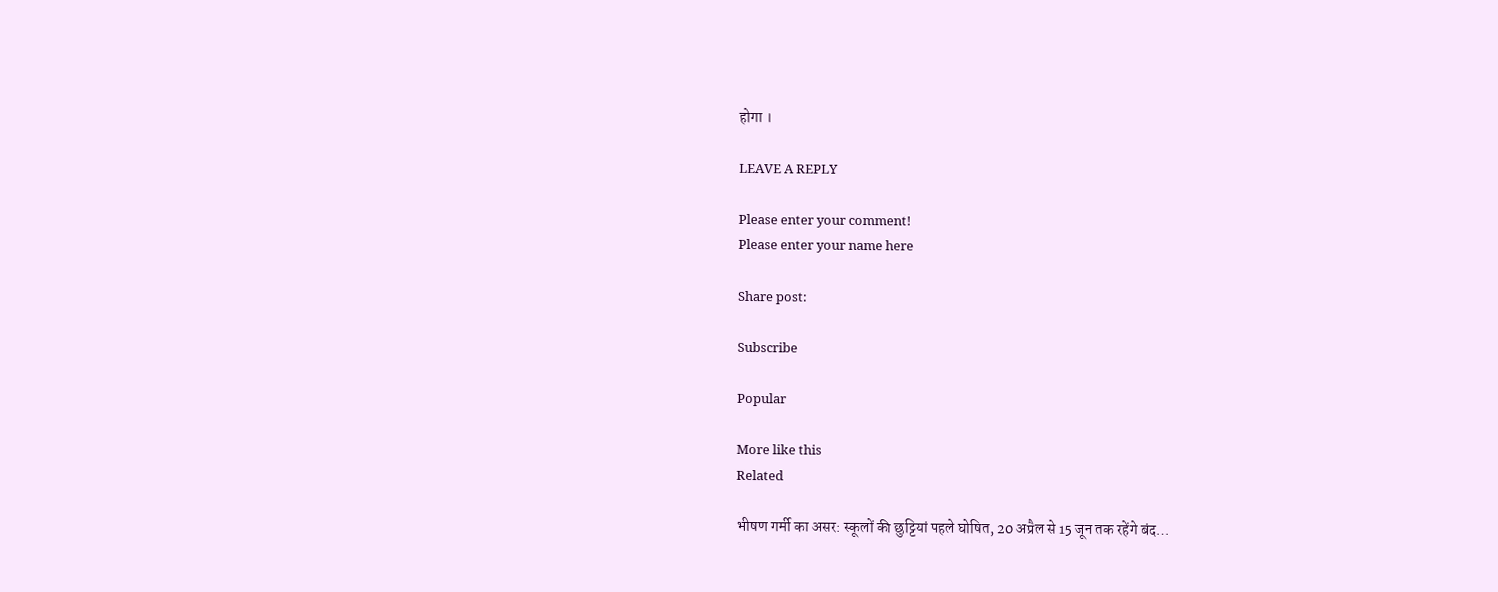होगा ।

LEAVE A REPLY

Please enter your comment!
Please enter your name here

Share post:

Subscribe

Popular

More like this
Related

भीषण गर्मी का असर: स्कूलों की छुट्टियां पहले घोषित, 20 अप्रैल से 15 जून तक रहेंगे बंद…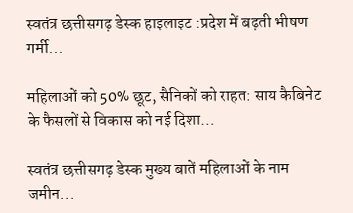स्वतंत्र छत्तीसगढ़ डेस्क हाइलाइट :प्रदेश में बढ़ती भीषण गर्मी...

महिलाओं को 50% छूट, सैनिकों को राहत: साय कैबिनेट के फैसलों से विकास को नई दिशा…

स्वतंत्र छत्तीसगढ़ डेस्क मुख्य बातें महिलाओं के नाम जमीन...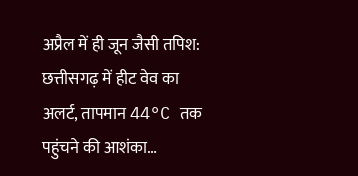अप्रैल में ही जून जैसी तपिश: छत्तीसगढ़ में हीट वेव का अलर्ट, तापमान 44°C तक पहुंचने की आशंका…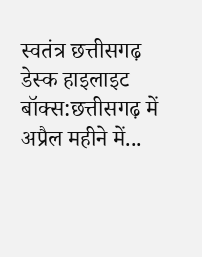स्वतंत्र छत्तीसगढ़ डेस्क हाइलाइट बॉक्स:छत्तीसगढ़ में अप्रैल महीने में...